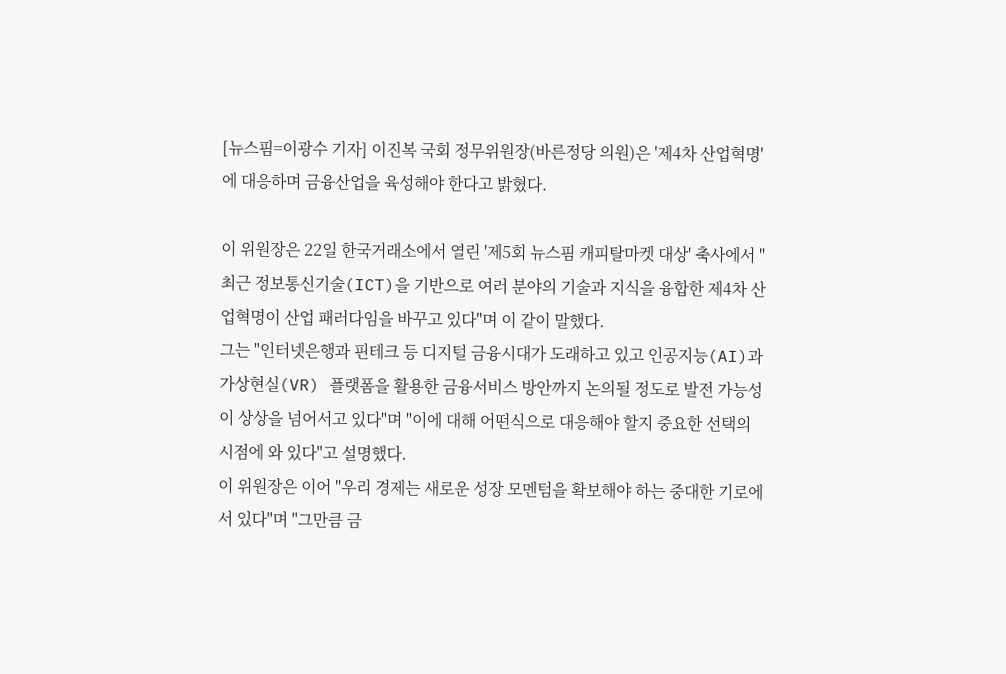[뉴스핌=이광수 기자] 이진복 국회 정무위원장(바른정당 의원)은 '제4차 산업혁명'에 대응하며 금융산업을 육성해야 한다고 밝혔다.

이 위원장은 22일 한국거래소에서 열린 '제5회 뉴스핌 캐피탈마켓 대상' 축사에서 "최근 정보통신기술(ICT)을 기반으로 여러 분야의 기술과 지식을 융합한 제4차 산업혁명이 산업 패러다임을 바꾸고 있다"며 이 같이 말했다.
그는 "인터넷은행과 핀테크 등 디지털 금융시대가 도래하고 있고 인공지능(AI)과 가상현실(VR) 플랫폼을 활용한 금융서비스 방안까지 논의될 정도로 발전 가능성이 상상을 넘어서고 있다"며 "이에 대해 어떤식으로 대응해야 할지 중요한 선택의 시점에 와 있다"고 설명했다.
이 위원장은 이어 "우리 경제는 새로운 성장 모멘텀을 확보해야 하는 중대한 기로에 서 있다"며 "그만큼 금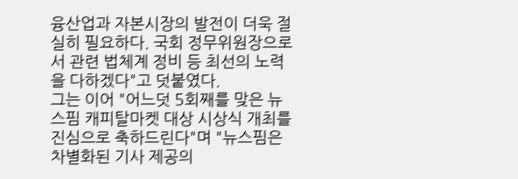융산업과 자본시장의 발전이 더욱 절실히 필요하다. 국회 정무위원장으로서 관련 법체계 정비 등 최선의 노력을 다하겠다"고 덧붙였다.
그는 이어 "어느덧 5회째를 맞은 뉴스핌 캐피탈마켓 대상 시상식 개최를 진심으로 축하드린다"며 "뉴스핌은 차별화된 기사 제공의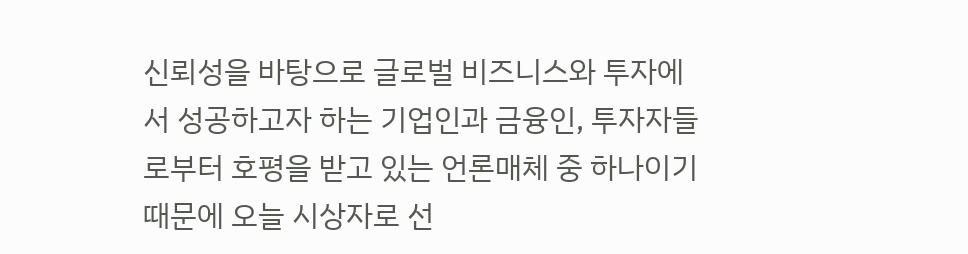신뢰성을 바탕으로 글로벌 비즈니스와 투자에서 성공하고자 하는 기업인과 금융인, 투자자들로부터 호평을 받고 있는 언론매체 중 하나이기 때문에 오늘 시상자로 선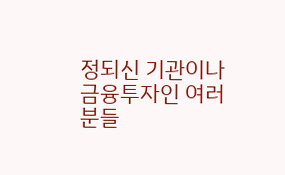정되신 기관이나 금융투자인 여러분들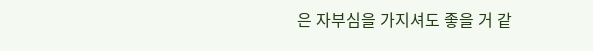은 자부심을 가지셔도 좋을 거 같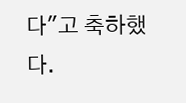다"고 축하했다.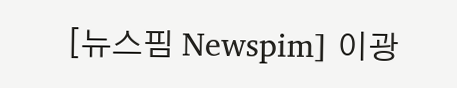[뉴스핌 Newspim] 이광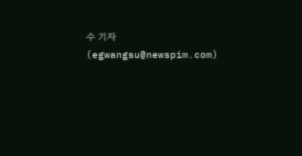수 기자 (egwangsu@newspim.com)